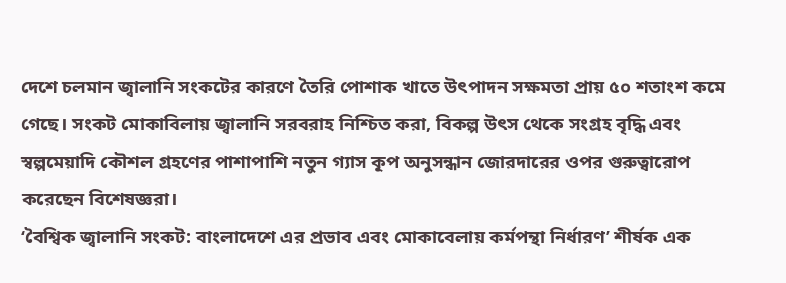দেশে চলমান জ্বালানি সংকটের কারণে তৈরি পোশাক খাতে উৎপাদন সক্ষমতা প্রায় ৫০ শতাংশ কমে গেছে। সংকট মোকাবিলায় জ্বালানি সরবরাহ নিশ্চিত করা, বিকল্প উৎস থেকে সংগ্রহ বৃদ্ধি এবং স্বল্পমেয়াদি কৌশল গ্রহণের পাশাপাশি নতুন গ্যাস কূপ অনুসন্ধান জোরদারের ওপর গুরুত্বারোপ করেছেন বিশেষজ্ঞরা।
‘বৈশ্বিক জ্বালানি সংকট: বাংলাদেশে এর প্রভাব এবং মোকাবেলায় কর্মপন্থা নির্ধারণ’ শীর্ষক এক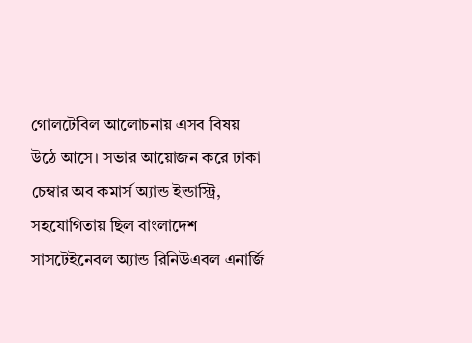গোলটেবিল আলোচনায় এসব বিষয় উঠে আসে। সভার আয়োজন করে ঢাকা চেম্বার অব কমার্স অ্যান্ড ইন্ডাস্ট্রি, সহযোগিতায় ছিল বাংলাদেশ সাসটেইনেবল অ্যান্ড রিনিউএবল এনার্জি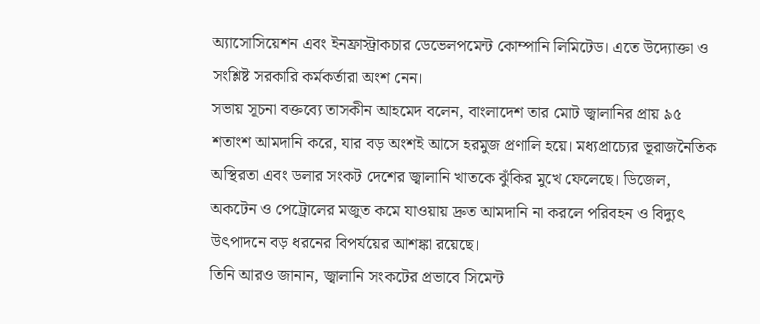অ্যাসোসিয়েশন এবং ইনফ্রাস্ট্রাকচার ডেভেলপমেন্ট কোম্পানি লিমিটেড। এতে উদ্যোক্তা ও সংশ্লিষ্ট সরকারি কর্মকর্তারা অংশ নেন।
সভায় সূচনা বক্তব্যে তাসকীন আহমেদ বলেন, বাংলাদেশ তার মোট জ্বালানির প্রায় ৯৫ শতাংশ আমদানি করে, যার বড় অংশই আসে হরমুজ প্রণালি হয়ে। মধ্যপ্রাচ্যের ভূরাজনৈতিক অস্থিরতা এবং ডলার সংকট দেশের জ্বালানি খাতকে ঝুঁকির মুখে ফেলেছে। ডিজেল, অকটেন ও পেট্রোলের মজুত কমে যাওয়ায় দ্রুত আমদানি না করলে পরিবহন ও বিদ্যুৎ উৎপাদনে বড় ধরনের বিপর্যয়ের আশঙ্কা রয়েছে।
তিনি আরও জানান, জ্বালানি সংকটের প্রভাবে সিমেন্ট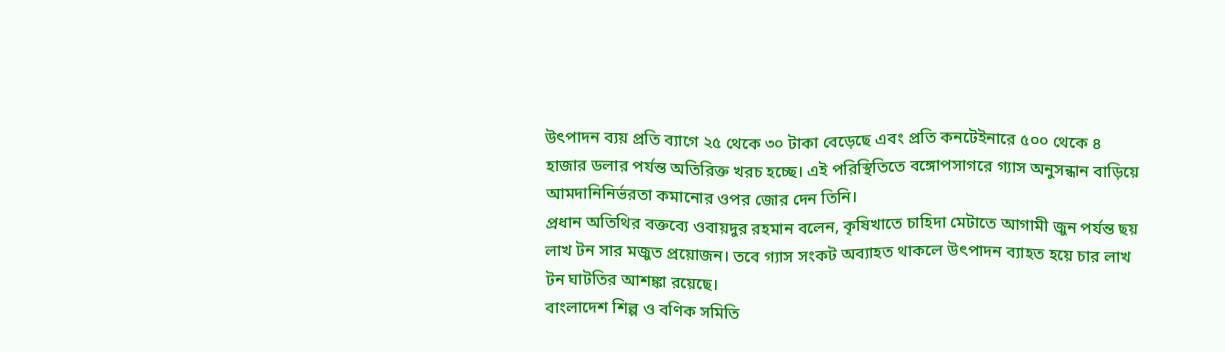উৎপাদন ব্যয় প্রতি ব্যাগে ২৫ থেকে ৩০ টাকা বেড়েছে এবং প্রতি কনটেইনারে ৫০০ থেকে ৪ হাজার ডলার পর্যন্ত অতিরিক্ত খরচ হচ্ছে। এই পরিস্থিতিতে বঙ্গোপসাগরে গ্যাস অনুসন্ধান বাড়িয়ে আমদানিনির্ভরতা কমানোর ওপর জোর দেন তিনি।
প্রধান অতিথির বক্তব্যে ওবায়দুর রহমান বলেন, কৃষিখাতে চাহিদা মেটাতে আগামী জুন পর্যন্ত ছয় লাখ টন সার মজুত প্রয়োজন। তবে গ্যাস সংকট অব্যাহত থাকলে উৎপাদন ব্যাহত হয়ে চার লাখ টন ঘাটতির আশঙ্কা রয়েছে।
বাংলাদেশ শিল্প ও বণিক সমিতি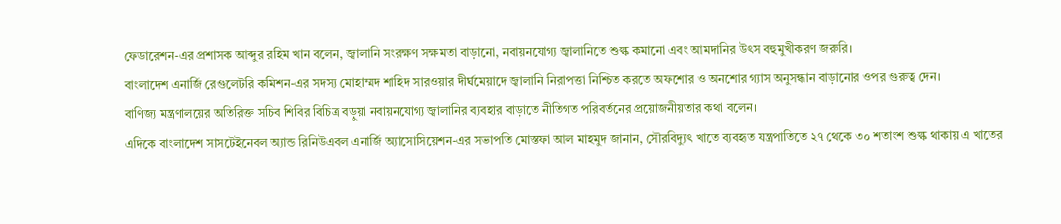ফেডারেশন-এর প্রশাসক আব্দুর রহিম খান বলেন, জ্বালানি সংরক্ষণ সক্ষমতা বাড়ানো, নবায়নযোগ্য জ্বালানিতে শুল্ক কমানো এবং আমদানির উৎস বহুমুখীকরণ জরুরি।
বাংলাদেশ এনার্জি রেগুলেটরি কমিশন-এর সদস্য মোহাম্মদ শাহিদ সারওয়ার দীর্ঘমেয়াদে জ্বালানি নিরাপত্তা নিশ্চিত করতে অফশোর ও অনশোর গ্যাস অনুসন্ধান বাড়ানোর ওপর গুরুত্ব দেন।
বাণিজ্য মন্ত্রণালয়ের অতিরিক্ত সচিব শিবির বিচিত্র বড়ুয়া নবায়নযোগ্য জ্বালানির ব্যবহার বাড়াতে নীতিগত পরিবর্তনের প্রয়োজনীয়তার কথা বলেন।
এদিকে বাংলাদেশ সাসটেইনেবল অ্যান্ড রিনিউএবল এনার্জি অ্যাসোসিয়েশন-এর সভাপতি মোস্তফা আল মাহমুদ জানান, সৌরবিদ্যুৎ খাতে ব্যবহৃত যন্ত্রপাতিতে ২৭ থেকে ৩০ শতাংশ শুল্ক থাকায় এ খাতের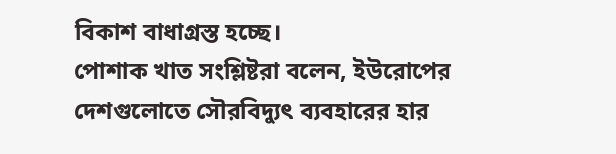বিকাশ বাধাগ্রস্ত হচ্ছে।
পোশাক খাত সংশ্লিষ্টরা বলেন, ইউরোপের দেশগুলোতে সৌরবিদ্যুৎ ব্যবহারের হার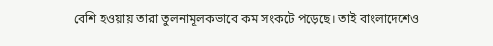বেশি হওয়ায় তারা তুলনামূলকভাবে কম সংকটে পড়েছে। তাই বাংলাদেশেও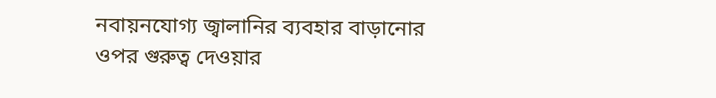নবায়নযোগ্য জ্বালানির ব্যবহার বাড়ানোর ওপর গুরুত্ব দেওয়ার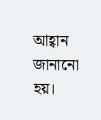আহ্বান জানানো হয়।